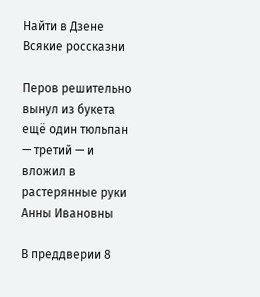Найти в Дзене
Всякие россказни

Перов решительно вынул из букета ещё один тюльпан — третий — и вложил в растерянные руки Анны Ивановны

В преддверии 8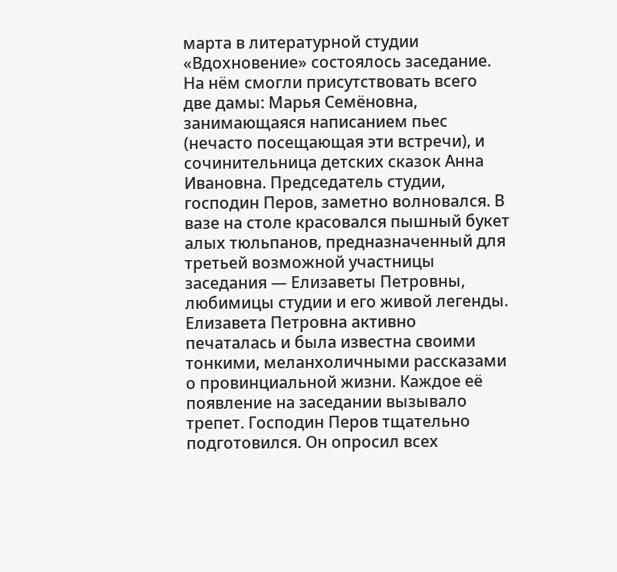марта в литературной студии «Вдохновение» состоялось заседание. На нём смогли присутствовать всего две дамы: Марья Семёновна, занимающаяся написанием пьес (нечасто посещающая эти встречи), и сочинительница детских сказок Анна Ивановна. Председатель студии, господин Перов, заметно волновался. В вазе на столе красовался пышный букет алых тюльпанов, предназначенный для третьей возможной участницы заседания — Елизаветы Петровны, любимицы студии и его живой легенды.  Елизавета Петровна активно печаталась и была известна своими тонкими, меланхоличными рассказами о провинциальной жизни. Каждое её появление на заседании вызывало трепет. Господин Перов тщательно подготовился. Он опросил всех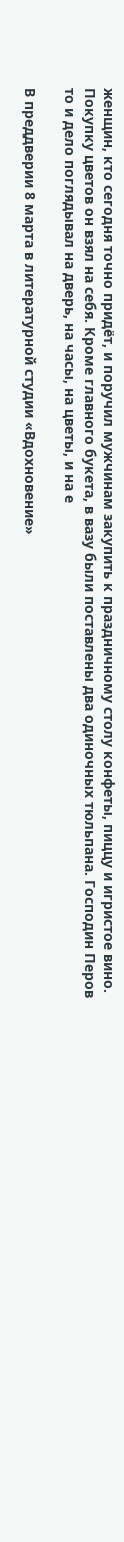женщин, кто сегодня точно придёт, и поручил мужчинам закупить к праздничному столу конфеты, пиццу и игристое вино. Покупку цветов он взял на себя. Кроме главного букета, в вазу были поставлены два одиночных тюльпана. Господин Перов то и дело поглядывал на дверь, на часы, на цветы, и на е

В преддверии 8 марта в литературной студии «Вдохновение»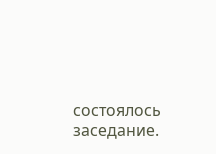состоялось заседание.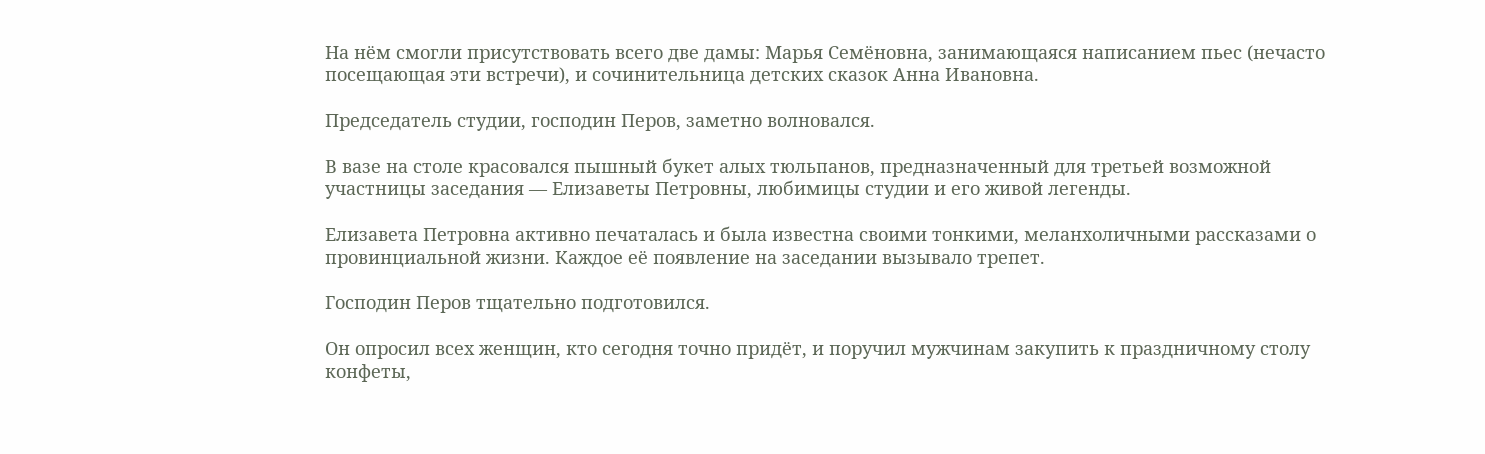На нём смогли присутствовать всего две дамы: Марья Семёновна, занимающаяся написанием пьес (нечасто посещающая эти встречи), и сочинительница детских сказок Анна Ивановна.

Председатель студии, господин Перов, заметно волновался.

В вазе на столе красовался пышный букет алых тюльпанов, предназначенный для третьей возможной участницы заседания — Елизаветы Петровны, любимицы студии и его живой легенды.

Елизавета Петровна активно печаталась и была известна своими тонкими, меланхоличными рассказами о провинциальной жизни. Каждое её появление на заседании вызывало трепет.

Господин Перов тщательно подготовился.

Он опросил всех женщин, кто сегодня точно придёт, и поручил мужчинам закупить к праздничному столу конфеты,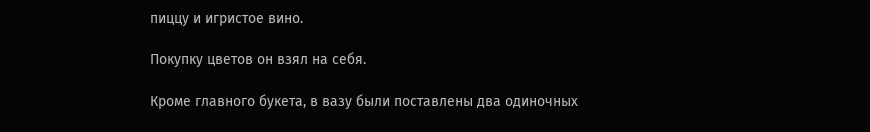пиццу и игристое вино.

Покупку цветов он взял на себя.

Кроме главного букета, в вазу были поставлены два одиночных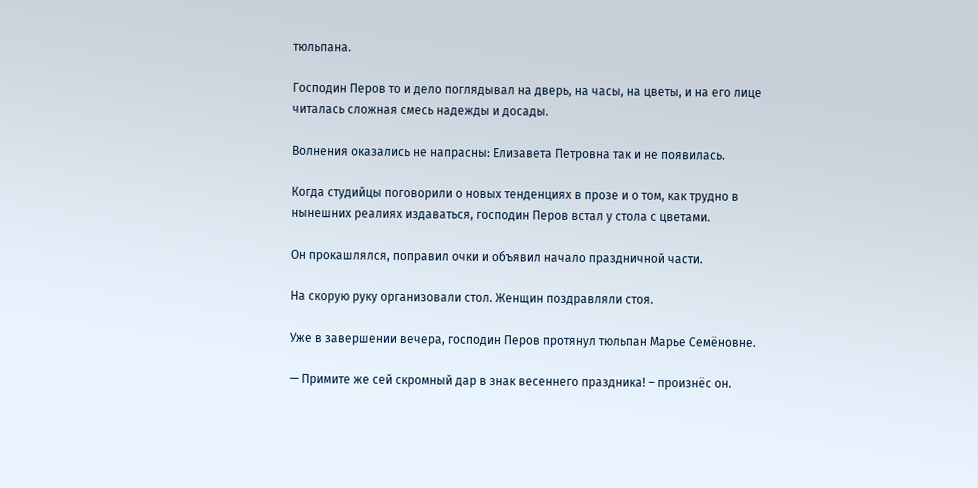тюльпана.

Господин Перов то и дело поглядывал на дверь, на часы, на цветы, и на его лице читалась сложная смесь надежды и досады.

Волнения оказались не напрасны: Елизавета Петровна так и не появилась.

Когда студийцы поговорили о новых тенденциях в прозе и о том, как трудно в нынешних реалиях издаваться, господин Перов встал у стола с цветами.

Он прокашлялся, поправил очки и объявил начало праздничной части.

На скорую руку организовали стол. Женщин поздравляли стоя.

Уже в завершении вечера, господин Перов протянул тюльпан Марье Семёновне.

— Примите же сей скромный дар в знак весеннего праздника! – произнёс он.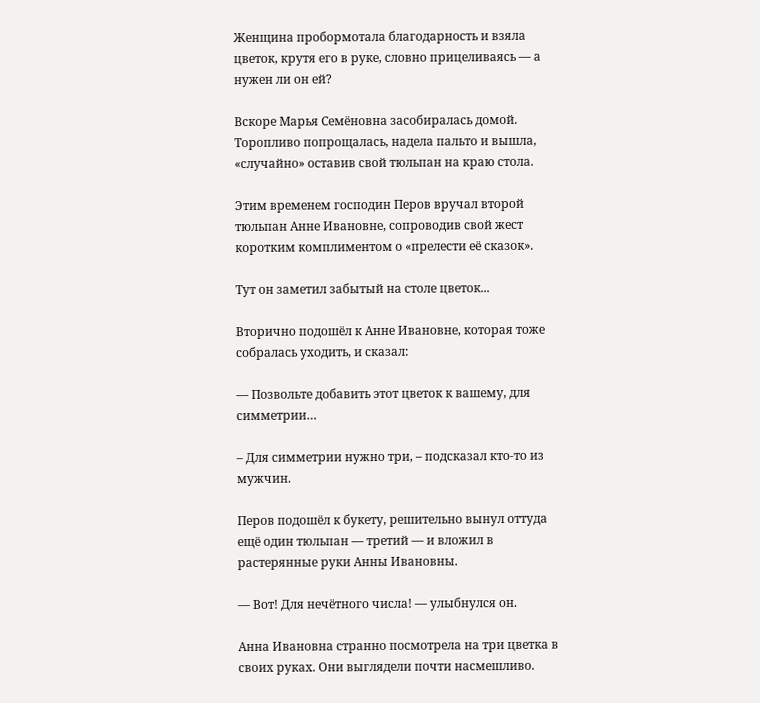Женщина пробормотала благодарность и взяла цветок, крутя его в руке, словно прицеливаясь — а нужен ли он ей?

Вскоре Марья Семёновна засобиралась домой. Торопливо попрощалась, надела пальто и вышла, «случайно» оставив свой тюльпан на краю стола.

Этим временем господин Перов вручал второй тюльпан Анне Ивановне, сопроводив свой жест коротким комплиментом о «прелести её сказок».

Тут он заметил забытый на столе цветок...

Вторично подошёл к Анне Ивановне, которая тоже собралась уходить, и сказал:

— Позвольте добавить этот цветок к вашему, для симметрии…

– Для симметрии нужно три, – подсказал кто-то из мужчин.

Перов подошёл к букету, решительно вынул оттуда ещё один тюльпан — третий — и вложил в растерянные руки Анны Ивановны.

— Вот! Для нечётного числа! — улыбнулся он.

Анна Ивановна странно посмотрела на три цветка в своих руках. Они выглядели почти насмешливо.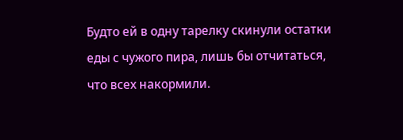Будто ей в одну тарелку скинули остатки еды с чужого пира, лишь бы отчитаться, что всех накормили.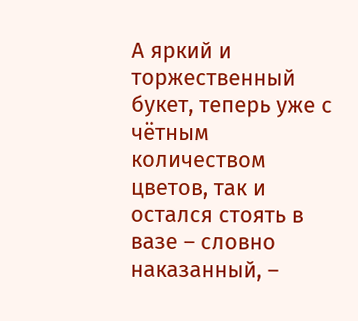А яркий и торжественный букет, теперь уже с чётным количеством цветов, так и остался стоять в вазе – словно наказанный, –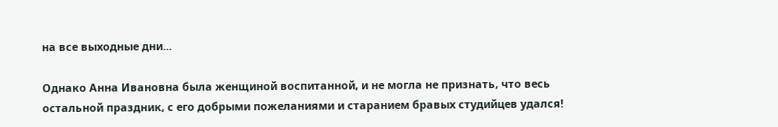на все выходные дни...

Однако Анна Ивановна была женщиной воспитанной, и не могла не признать, что весь остальной праздник, с его добрыми пожеланиями и старанием бравых студийцев удался!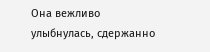Она вежливо улыбнулась, сдержанно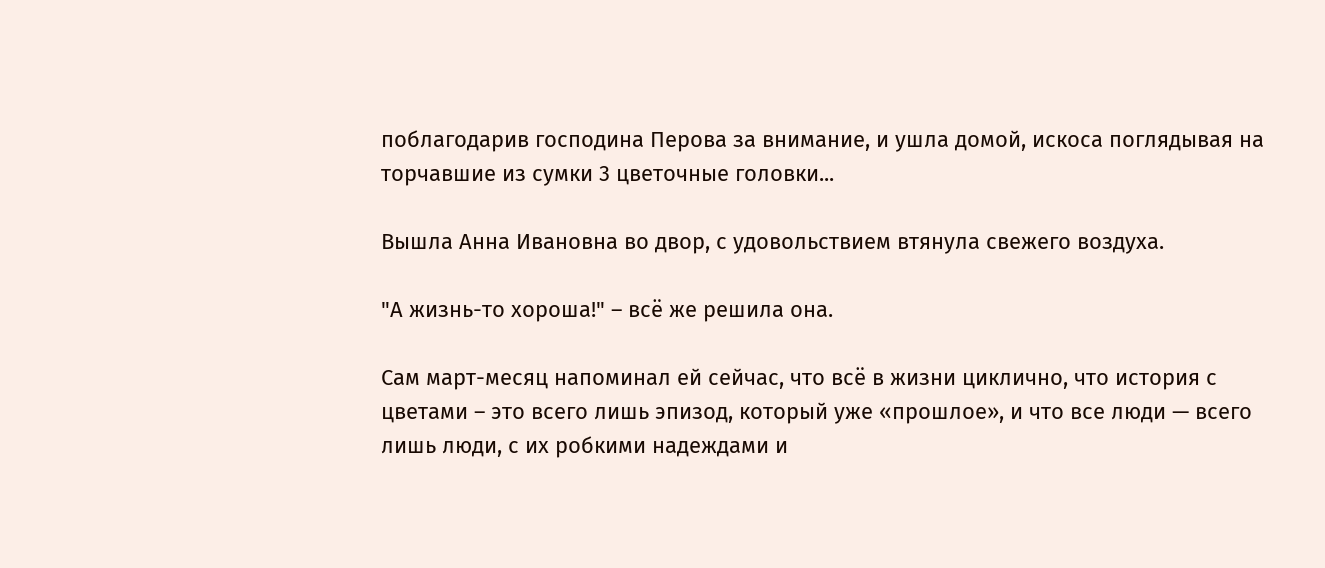поблагодарив господина Перова за внимание, и ушла домой, искоса поглядывая на торчавшие из сумки 3 цветочные головки...

Вышла Анна Ивановна во двор, с удовольствием втянула свежего воздуха.

"А жизнь-то хороша!" – всё же решила она.

Сам март-месяц напоминал ей сейчас, что всё в жизни циклично, что история с цветами – это всего лишь эпизод, который уже «прошлое», и что все люди — всего лишь люди, с их робкими надеждами и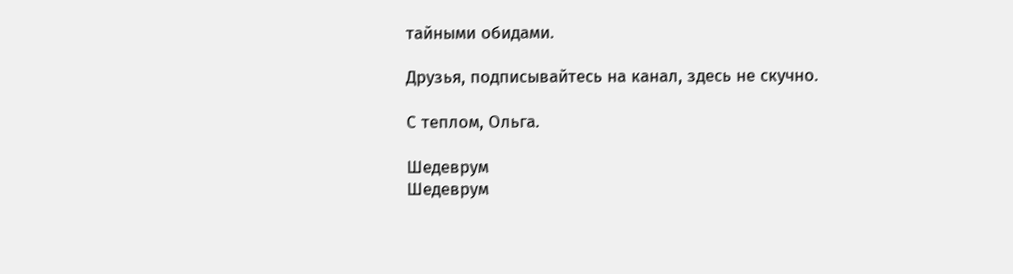тайными обидами.

Друзья, подписывайтесь на канал, здесь не скучно.

С теплом, Ольга.

Шедеврум
Шедеврум